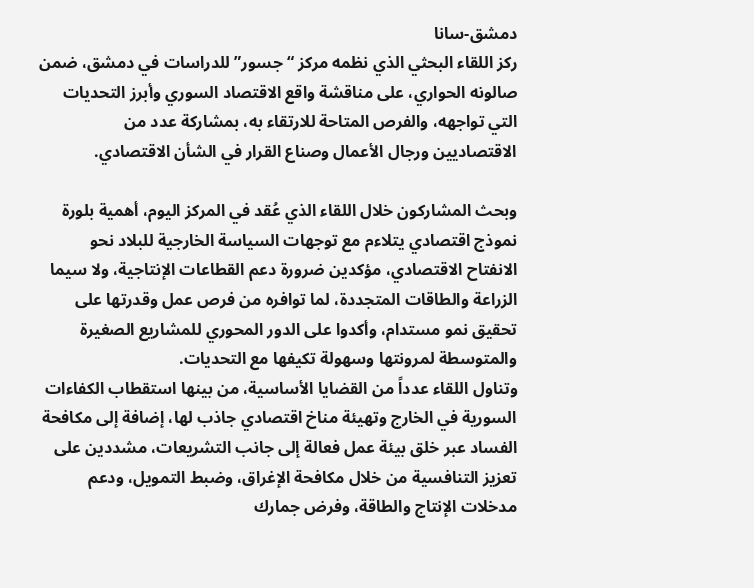دمشق-سانا
ركز اللقاء البحثي الذي نظمه مركز “جسور” للدراسات في دمشق، ضمن صالونه الحواري، على مناقشة واقع الاقتصاد السوري وأبرز التحديات التي تواجهه، والفرص المتاحة للارتقاء به، بمشاركة عدد من الاقتصاديين ورجال الأعمال وصناع القرار في الشأن الاقتصادي.

وبحث المشاركون خلال اللقاء الذي عُقد في المركز اليوم، أهمية بلورة نموذج اقتصادي يتلاءم مع توجهات السياسة الخارجية للبلاد نحو الانفتاح الاقتصادي، مؤكدين ضرورة دعم القطاعات الإنتاجية، ولا سيما الزراعة والطاقات المتجددة، لما توافره من فرص عمل وقدرتها على تحقيق نمو مستدام، وأكدوا على الدور المحوري للمشاريع الصغيرة والمتوسطة لمرونتها وسهولة تكيفها مع التحديات.
وتناول اللقاء عدداً من القضايا الأساسية، من بينها استقطاب الكفاءات السورية في الخارج وتهيئة مناخ اقتصادي جاذب لها، إضافة إلى مكافحة الفساد عبر خلق بيئة عمل فعالة إلى جانب التشريعات، مشددين على تعزيز التنافسية من خلال مكافحة الإغراق، وضبط التمويل، ودعم مدخلات الإنتاج والطاقة، وفرض جمارك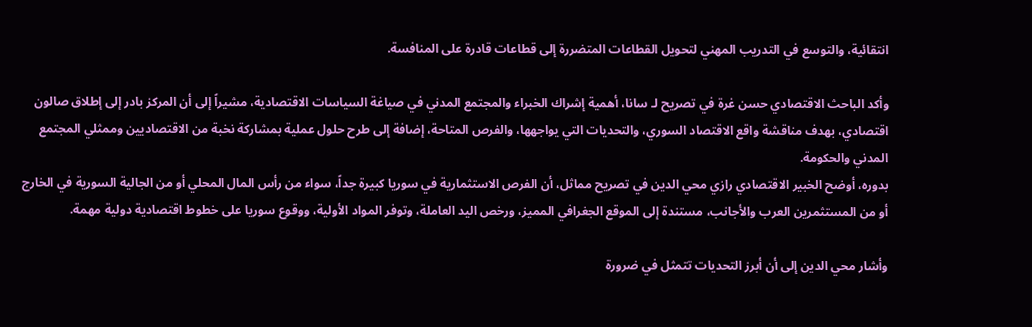انتقائية، والتوسع في التدريب المهني لتحويل القطاعات المتضررة إلى قطاعات قادرة على المنافسة.

وأكد الباحث الاقتصادي حسن غرة في تصريح لـ سانا، أهمية إشراك الخبراء والمجتمع المدني في صياغة السياسات الاقتصادية، مشيراً إلى أن المركز بادر إلى إطلاق صالون اقتصادي، بهدف مناقشة واقع الاقتصاد السوري، والتحديات التي يواجهها، والفرص المتاحة، إضافة إلى طرح حلول عملية بمشاركة نخبة من الاقتصاديين وممثلي المجتمع المدني والحكومة.
بدوره، أوضح الخبير الاقتصادي رازي محي الدين في تصريح مماثل، أن الفرص الاستثمارية في سوريا كبيرة جداً، سواء من رأس المال المحلي أو من الجالية السورية في الخارج أو من المستثمرين العرب والأجانب، مستندة إلى الموقع الجغرافي المميز، ورخص اليد العاملة، وتوفر المواد الأولية، ووقوع سوريا على خطوط اقتصادية دولية مهمة.

وأشار محي الدين إلى أن أبرز التحديات تتمثل في ضرورة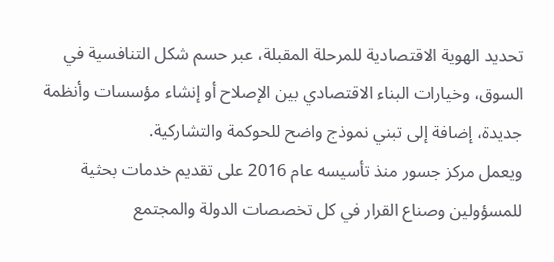تحديد الهوية الاقتصادية للمرحلة المقبلة، عبر حسم شكل التنافسية في السوق، وخيارات البناء الاقتصادي بين الإصلاح أو إنشاء مؤسسات وأنظمة جديدة، إضافة إلى تبني نموذج واضح للحوكمة والتشاركية.
ويعمل مركز جسور منذ تأسيسه عام 2016 على تقديم خدمات بحثية للمسؤولين وصناع القرار في كل تخصصات الدولة والمجتمع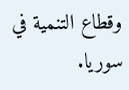وقطاع التنمية في سوريا.